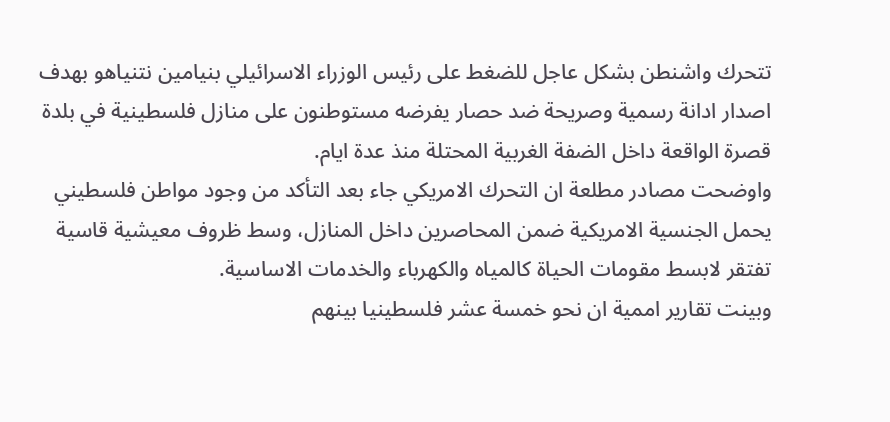تتحرك واشنطن بشكل عاجل للضغط على رئيس الوزراء الاسرائيلي بنيامين نتنياهو بهدف اصدار ادانة رسمية وصريحة ضد حصار يفرضه مستوطنون على منازل فلسطينية في بلدة قصرة الواقعة داخل الضفة الغربية المحتلة منذ عدة ايام.
واوضحت مصادر مطلعة ان التحرك الامريكي جاء بعد التأكد من وجود مواطن فلسطيني يحمل الجنسية الامريكية ضمن المحاصرين داخل المنازل، وسط ظروف معيشية قاسية تفتقر لابسط مقومات الحياة كالمياه والكهرباء والخدمات الاساسية.
وبينت تقارير اممية ان نحو خمسة عشر فلسطينيا بينهم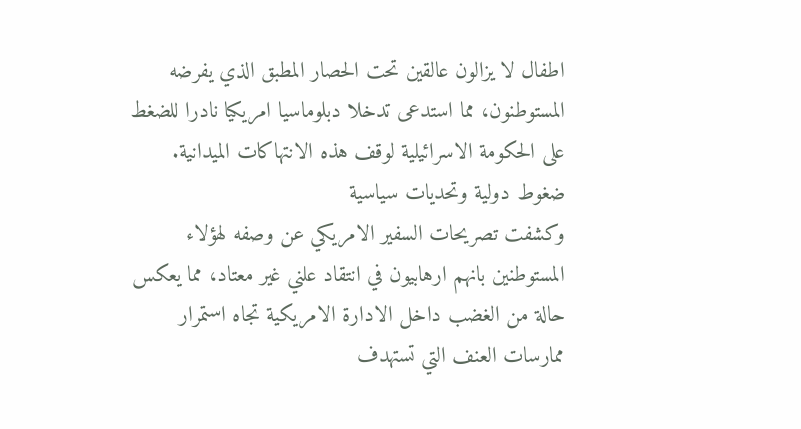اطفال لا يزالون عالقين تحت الحصار المطبق الذي يفرضه المستوطنون، مما استدعى تدخلا دبلوماسيا امريكيا نادرا للضغط على الحكومة الاسرائيلية لوقف هذه الانتهاكات الميدانية.
ضغوط دولية وتحديات سياسية
وكشفت تصريحات السفير الامريكي عن وصفه لهؤلاء المستوطنين بانهم ارهابيون في انتقاد علني غير معتاد، مما يعكس حالة من الغضب داخل الادارة الامريكية تجاه استمرار ممارسات العنف التي تستهدف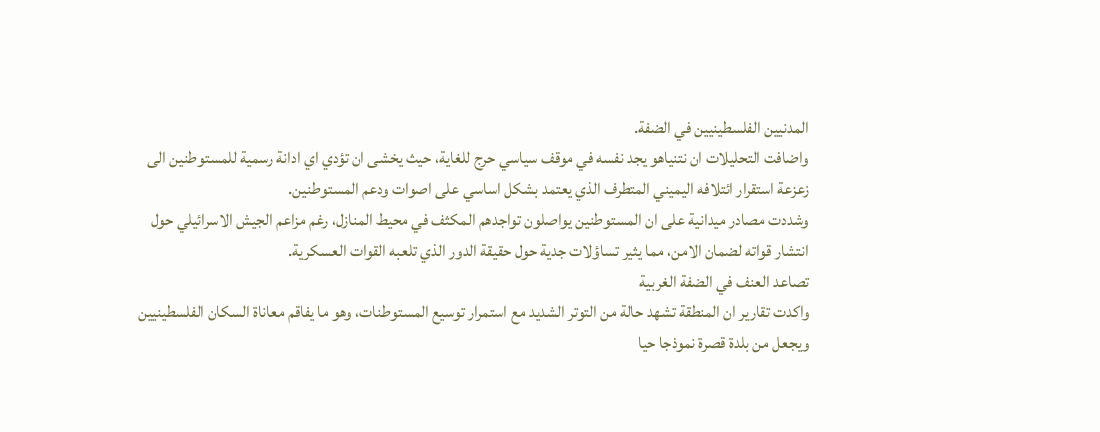المدنيين الفلسطينيين في الضفة.
واضافت التحليلات ان نتنياهو يجد نفسه في موقف سياسي حرج للغاية، حيث يخشى ان تؤدي اي ادانة رسمية للمستوطنين الى زعزعة استقرار ائتلافه اليميني المتطرف الذي يعتمد بشكل اساسي على اصوات ودعم المستوطنين.
وشددت مصادر ميدانية على ان المستوطنين يواصلون تواجدهم المكثف في محيط المنازل، رغم مزاعم الجيش الاسرائيلي حول انتشار قواته لضمان الامن، مما يثير تساؤلات جدية حول حقيقة الدور الذي تلعبه القوات العسكرية.
تصاعد العنف في الضفة الغربية
واكدت تقارير ان المنطقة تشهد حالة من التوتر الشديد مع استمرار توسيع المستوطنات، وهو ما يفاقم معاناة السكان الفلسطينيين ويجعل من بلدة قصرة نموذجا حيا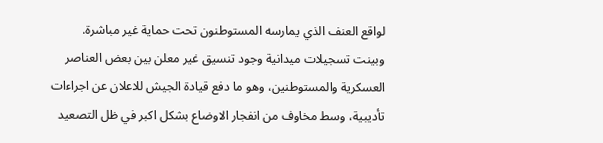لواقع العنف الذي يمارسه المستوطنون تحت حماية غير مباشرة.
وبينت تسجيلات ميدانية وجود تنسيق غير معلن بين بعض العناصر العسكرية والمستوطنين، وهو ما دفع قيادة الجيش للاعلان عن اجراءات تأديبية، وسط مخاوف من انفجار الاوضاع بشكل اكبر في ظل التصعيد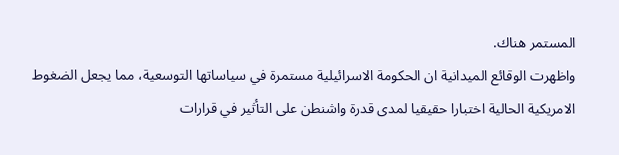المستمر هناك.
واظهرت الوقائع الميدانية ان الحكومة الاسرائيلية مستمرة في سياساتها التوسعية، مما يجعل الضغوط الامريكية الحالية اختبارا حقيقيا لمدى قدرة واشنطن على التأثير في قرارات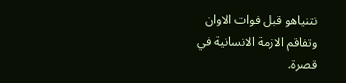نتنياهو قبل فوات الاوان وتفاقم الازمة الانسانية في قصرة.